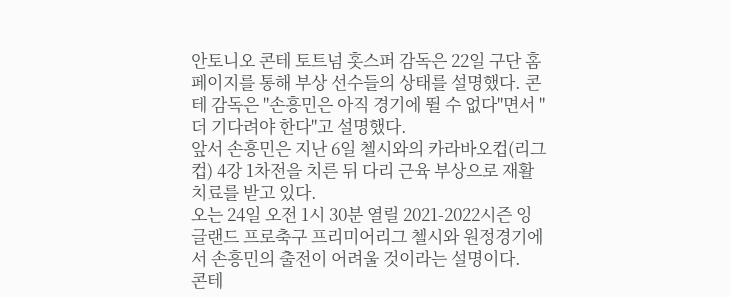안토니오 콘테 토트넘 홋스퍼 감독은 22일 구단 홈페이지를 통해 부상 선수들의 상태를 설명했다. 콘테 감독은 "손흥민은 아직 경기에 뛸 수 없다"면서 "더 기다려야 한다"고 설명했다.
앞서 손흥민은 지난 6일 첼시와의 카라바오컵(리그컵) 4강 1차전을 치른 뒤 다리 근육 부상으로 재활치료를 받고 있다.
오는 24일 오전 1시 30분 열릴 2021-2022시즌 잉글랜드 프로축구 프리미어리그 첼시와 원정경기에서 손흥민의 출전이 어려울 것이라는 설명이다.
콘테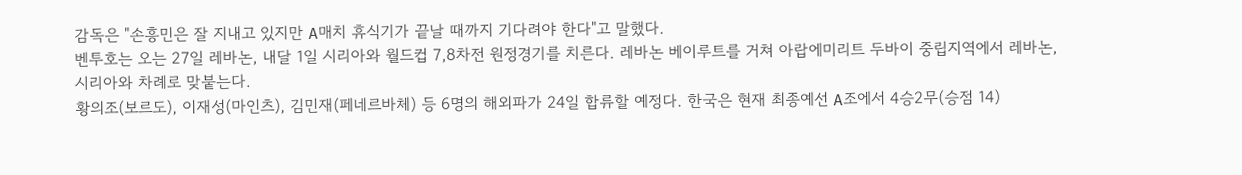감독은 "손흥민은 잘 지내고 있지만 A매치 휴식기가 끝날 때까지 기다려야 한다"고 말했다.
벤투호는 오는 27일 레바논, 내달 1일 시리아와 월드컵 7,8차전 원정경기를 치른다. 레바논 베이루트를 거쳐 아랍에미리트 두바이 중립지역에서 레바논, 시리아와 차례로 맞붙는다.
황의조(보르도), 이재성(마인츠), 김민재(페네르바체) 등 6명의 해외파가 24일 합류할 예정다. 한국은 현재 최종예선 A조에서 4승2무(승점 14)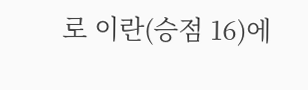로 이란(승점 16)에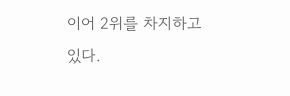이어 2위를 차지하고 있다.